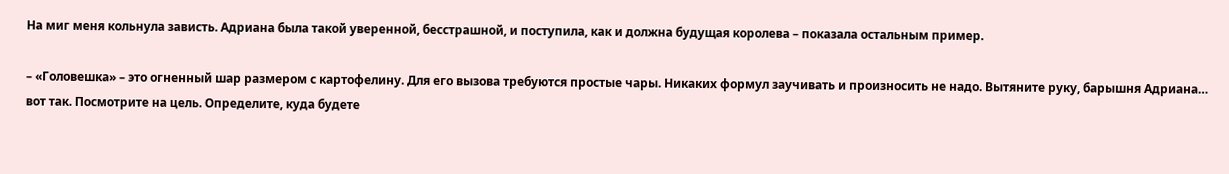На миг меня кольнула зависть. Адриана была такой уверенной, бесстрашной, и поступила, как и должна будущая королева – показала остальным пример.

– «Головешка» – это огненный шар размером с картофелину. Для его вызова требуются простые чары. Никаких формул заучивать и произносить не надо. Вытяните руку, барышня Адриана… вот так. Посмотрите на цель. Определите, куда будете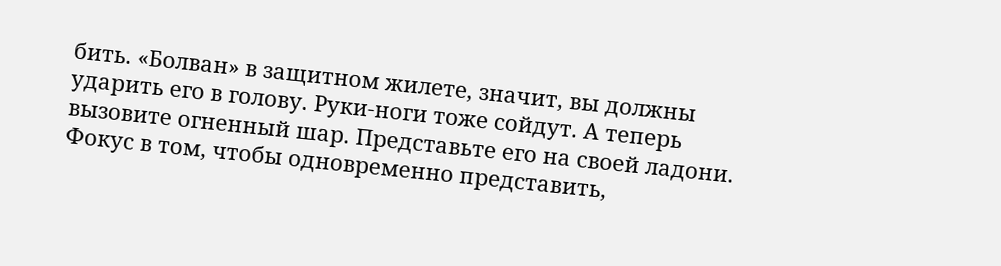бить. «Болван» в защитном жилете, значит, вы должны ударить его в голову. Руки-ноги тоже сойдут. А теперь вызовите огненный шар. Представьте его на своей ладони. Фокус в том, чтобы одновременно представить,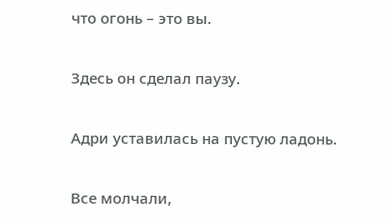что огонь – это вы.

Здесь он сделал паузу.

Адри уставилась на пустую ладонь.

Все молчали,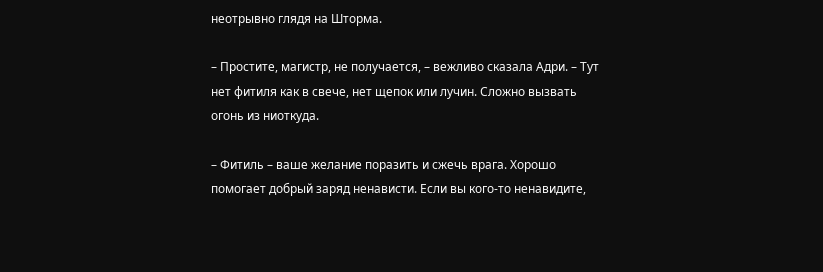неотрывно глядя на Шторма.

– Простите, магистр, не получается, – вежливо сказала Адри. – Тут нет фитиля как в свече, нет щепок или лучин. Сложно вызвать огонь из ниоткуда.

– Фитиль – ваше желание поразить и сжечь врага. Хорошо помогает добрый заряд ненависти. Если вы кого-то ненавидите,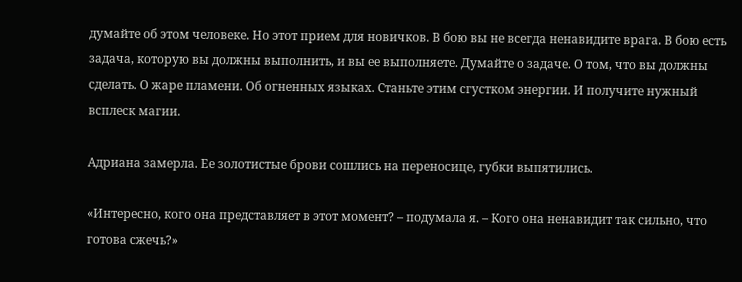думайте об этом человеке. Но этот прием для новичков. В бою вы не всегда ненавидите врага. В бою есть задача, которую вы должны выполнить, и вы ее выполняете. Думайте о задаче. О том, что вы должны сделать. О жаре пламени. Об огненных языках. Станьте этим сгустком энергии. И получите нужный всплеск магии.

Адриана замерла. Ее золотистые брови сошлись на переносице, губки выпятились.

«Интересно, кого она представляет в этот момент? – подумала я. – Кого она ненавидит так сильно, что готова сжечь?»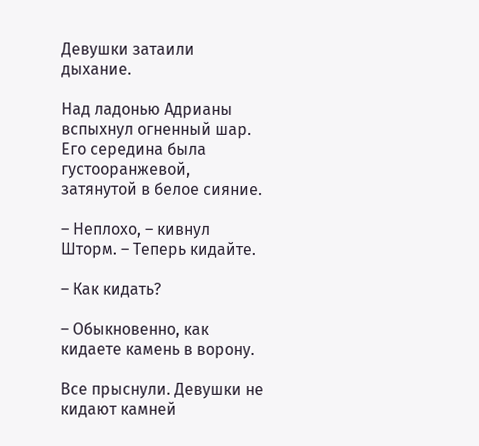Девушки затаили дыхание.

Над ладонью Адрианы вспыхнул огненный шар. Его середина была густооранжевой, затянутой в белое сияние.

– Неплохо, – кивнул Шторм. – Теперь кидайте.

– Как кидать?

– Обыкновенно, как кидаете камень в ворону.

Все прыснули. Девушки не кидают камней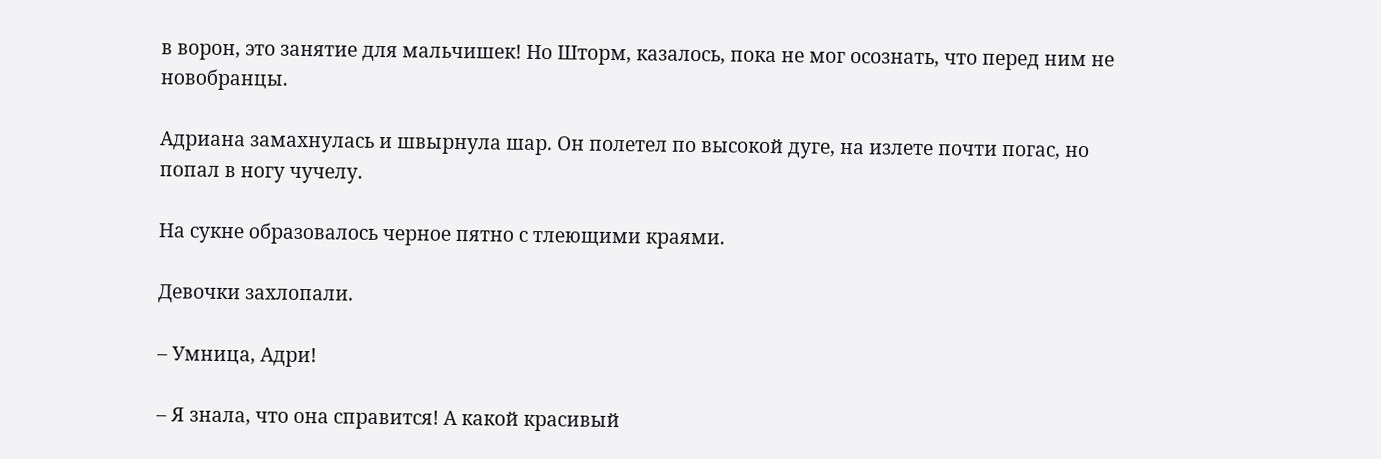в ворон, это занятие для мальчишек! Но Шторм, казалось, пока не мог осознать, что перед ним не новобранцы.

Адриана замахнулась и швырнула шар. Он полетел по высокой дуге, на излете почти погас, но попал в ногу чучелу.

На сукне образовалось черное пятно с тлеющими краями.

Девочки захлопали.

– Умница, Адри!

– Я знала, что она справится! А какой красивый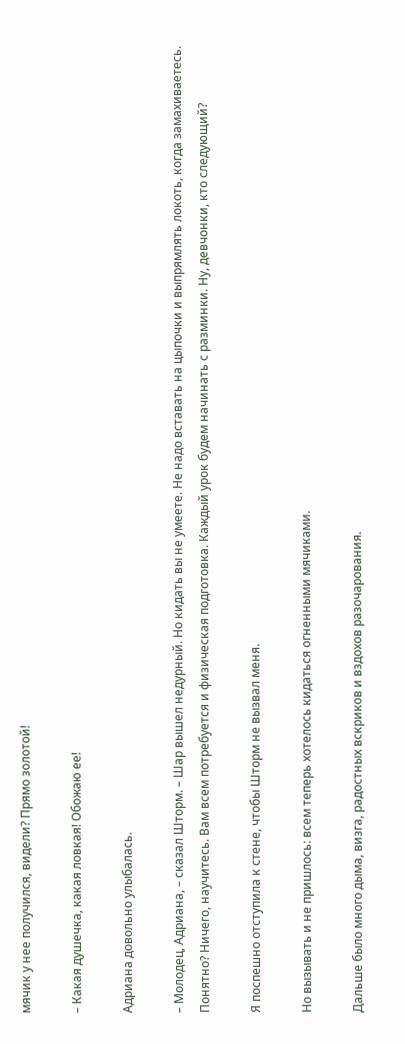мячик у нее получился, видели? Прямо золотой!

– Какая душечка, какая ловкая! Обожаю ее!

Адриана довольно улыбалась.

– Молодец, Адриана, – сказал Шторм. – Шар вышел недурный. Но кидать вы не умеете. Не надо вставать на цыпочки и выпрямлять локоть, когда замахиваетесь. Понятно? Ничего, научитесь. Вам всем потребуется и физическая подготовка. Каждый урок будем начинать с разминки. Ну, девчонки, кто следующий?

Я поспешно отступила к стене, чтобы Шторм не вызвал меня.

Но вызывать и не пришлось: всем теперь хотелось кидаться огненными мячиками.

Дальше было много дыма, визга, радостных вскриков и вздохов разочарования.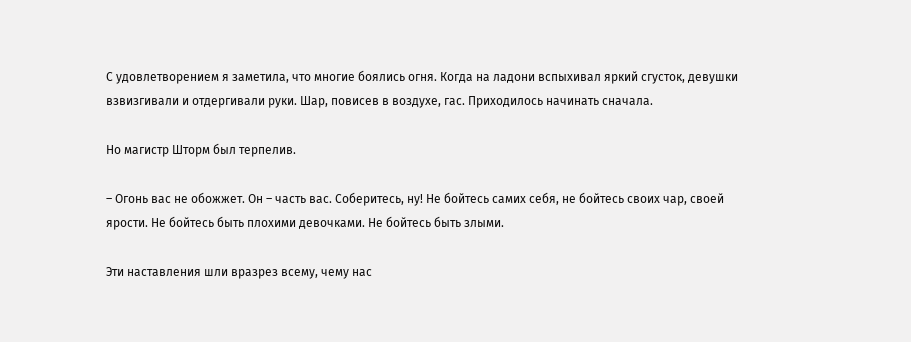С удовлетворением я заметила, что многие боялись огня. Когда на ладони вспыхивал яркий сгусток, девушки взвизгивали и отдергивали руки. Шар, повисев в воздухе, гас. Приходилось начинать сначала.

Но магистр Шторм был терпелив.

– Огонь вас не обожжет. Он – часть вас. Соберитесь, ну! Не бойтесь самих себя, не бойтесь своих чар, своей ярости. Не бойтесь быть плохими девочками. Не бойтесь быть злыми.

Эти наставления шли вразрез всему, чему нас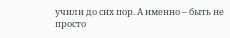учили до сих пор. А именно – быть не просто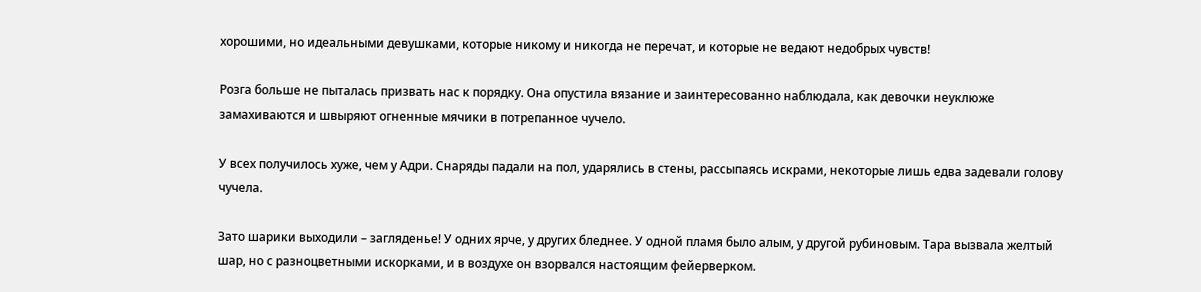хорошими, но идеальными девушками, которые никому и никогда не перечат, и которые не ведают недобрых чувств!

Розга больше не пыталась призвать нас к порядку. Она опустила вязание и заинтересованно наблюдала, как девочки неуклюже замахиваются и швыряют огненные мячики в потрепанное чучело.

У всех получилось хуже, чем у Адри. Снаряды падали на пол, ударялись в стены, рассыпаясь искрами, некоторые лишь едва задевали голову чучела.

Зато шарики выходили – загляденье! У одних ярче, у других бледнее. У одной пламя было алым, у другой рубиновым. Тара вызвала желтый шар, но с разноцветными искорками, и в воздухе он взорвался настоящим фейерверком.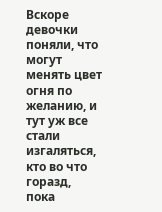Вскоре девочки поняли, что могут менять цвет огня по желанию, и тут уж все стали изгаляться, кто во что горазд, пока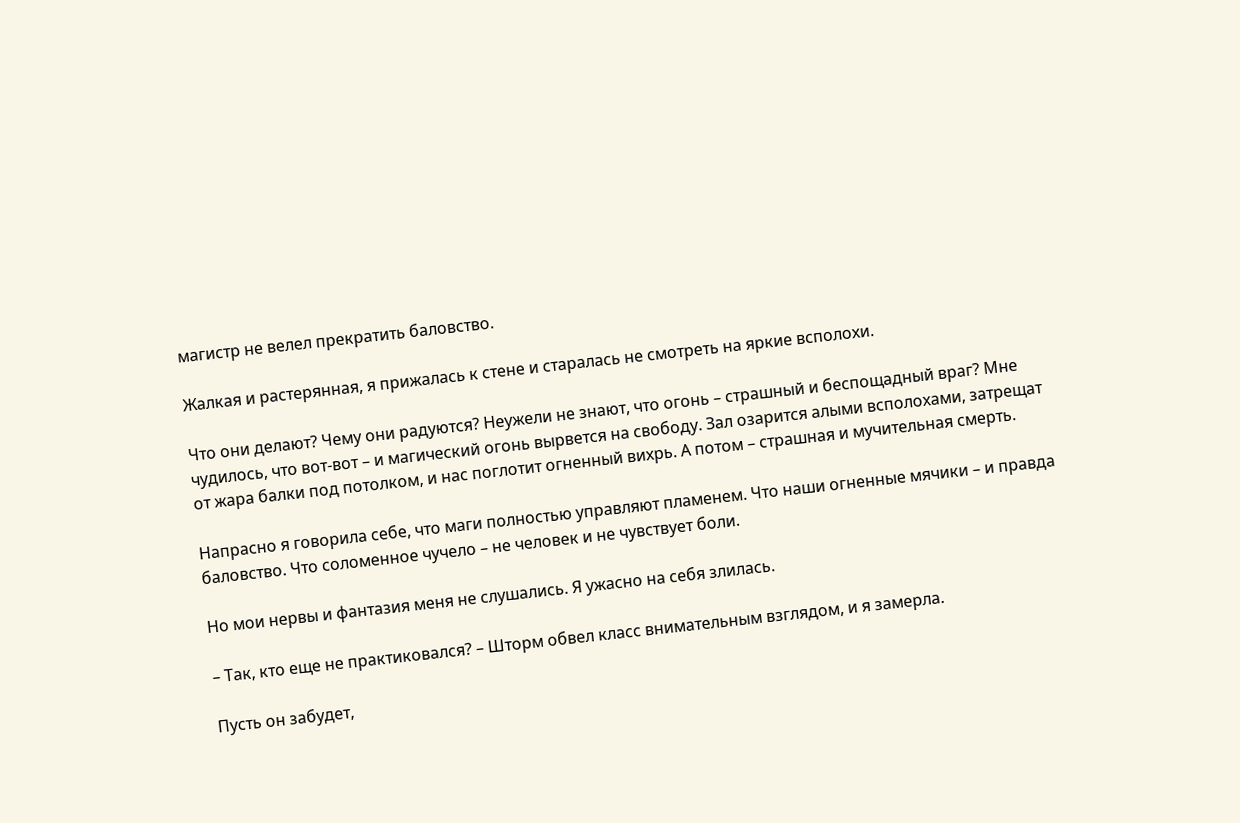магистр не велел прекратить баловство.

Жалкая и растерянная, я прижалась к стене и старалась не смотреть на яркие всполохи.

Что они делают? Чему они радуются? Неужели не знают, что огонь – страшный и беспощадный враг? Мне чудилось, что вот-вот – и магический огонь вырвется на свободу. Зал озарится алыми всполохами, затрещат от жара балки под потолком, и нас поглотит огненный вихрь. А потом – страшная и мучительная смерть.

Напрасно я говорила себе, что маги полностью управляют пламенем. Что наши огненные мячики – и правда баловство. Что соломенное чучело – не человек и не чувствует боли.

Но мои нервы и фантазия меня не слушались. Я ужасно на себя злилась.

– Так, кто еще не практиковался? – Шторм обвел класс внимательным взглядом, и я замерла.

Пусть он забудет,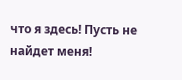что я здесь! Пусть не найдет меня!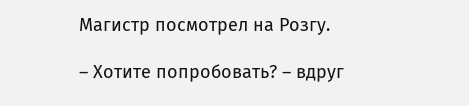Магистр посмотрел на Розгу.

– Хотите попробовать? – вдруг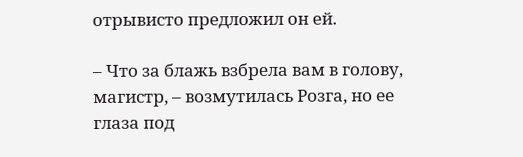отрывисто предложил он ей.

– Что за блажь взбрела вам в голову, магистр, – возмутилась Розга, но ее глаза под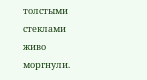толстыми стеклами живо моргнули.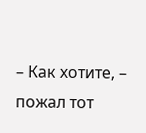– Как хотите, – пожал тот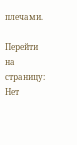плечами.

Перейти на страницу:
Нет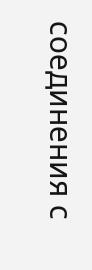соединения с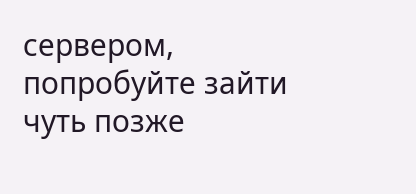сервером, попробуйте зайти чуть позже